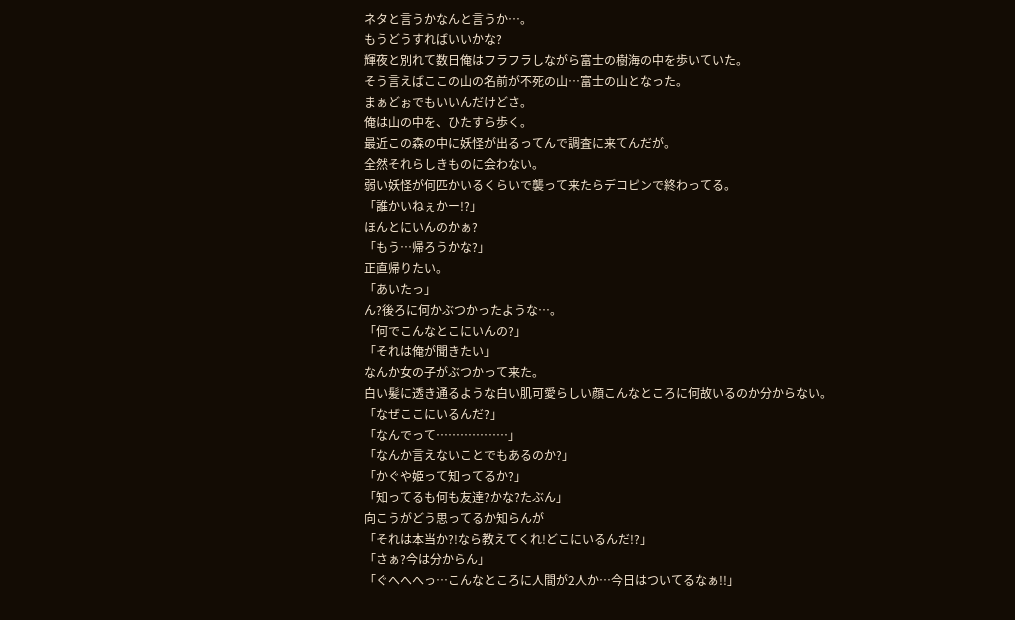ネタと言うかなんと言うか…。
もうどうすればいいかな?
輝夜と別れて数日俺はフラフラしながら富士の樹海の中を歩いていた。
そう言えばここの山の名前が不死の山…富士の山となった。
まぁどぉでもいいんだけどさ。
俺は山の中を、ひたすら歩く。
最近この森の中に妖怪が出るってんで調査に来てんだが。
全然それらしきものに会わない。
弱い妖怪が何匹かいるくらいで襲って来たらデコピンで終わってる。
「誰かいねぇかー!?」
ほんとにいんのかぁ?
「もう…帰ろうかな?」
正直帰りたい。
「あいたっ」
ん?後ろに何かぶつかったような…。
「何でこんなとこにいんの?」
「それは俺が聞きたい」
なんか女の子がぶつかって来た。
白い髪に透き通るような白い肌可愛らしい顔こんなところに何故いるのか分からない。
「なぜここにいるんだ?」
「なんでって………………」
「なんか言えないことでもあるのか?」
「かぐや姫って知ってるか?」
「知ってるも何も友達?かな?たぶん」
向こうがどう思ってるか知らんが
「それは本当か?!なら教えてくれ!どこにいるんだ!?」
「さぁ?今は分からん」
「ぐへへへっ…こんなところに人間が2人か…今日はついてるなぁ!!」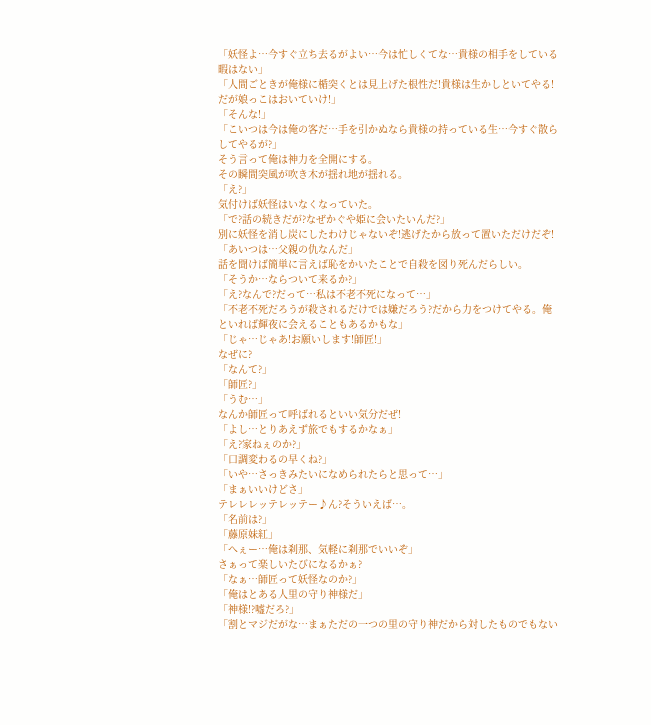「妖怪よ…今すぐ立ち去るがよい…今は忙しくてな…貴様の相手をしている暇はない」
「人間ごときが俺様に楯突くとは見上げた根性だ!貴様は生かしといてやる!だが娘っこはおいていけ!」
「そんな!」
「こいつは今は俺の客だ…手を引かぬなら貴様の持っている生…今すぐ散らしてやるが?」
そう言って俺は神力を全開にする。
その瞬間突風が吹き木が揺れ地が揺れる。
「え?」
気付けば妖怪はいなくなっていた。
「で?話の続きだが?なぜかぐや姫に会いたいんだ?」
別に妖怪を消し炭にしたわけじゃないぞ!逃げたから放って置いただけだぞ!
「あいつは…父親の仇なんだ」
話を聞けば簡単に言えば恥をかいたことで自殺を図り死んだらしい。
「そうか…ならついて来るか?」
「え?なんで?だって…私は不老不死になって…」
「不老不死だろうが殺されるだけでは嫌だろう?だから力をつけてやる。俺といれば輝夜に会えることもあるかもな」
「じゃ…じゃあ!お願いします!師匠!」
なぜに?
「なんて?」
「師匠?」
「うむ…」
なんか師匠って呼ばれるといい気分だぜ!
「よし…とりあえず旅でもするかなぁ」
「え?家ねぇのか?」
「口調変わるの早くね?」
「いや…さっきみたいになめられたらと思って…」
「まぁいいけどさ」
テレレレッテレッテー♪ん?そういえば…。
「名前は?」
「藤原妹紅」
「へぇー…俺は刹那、気軽に刹那でいいぞ」
さぁって楽しいたびになるかぁ?
「なぁ…師匠って妖怪なのか?」
「俺はとある人里の守り神様だ」
「神様!?嘘だろ?」
「割とマジだがな…まぁただの一つの里の守り神だから対したものでもない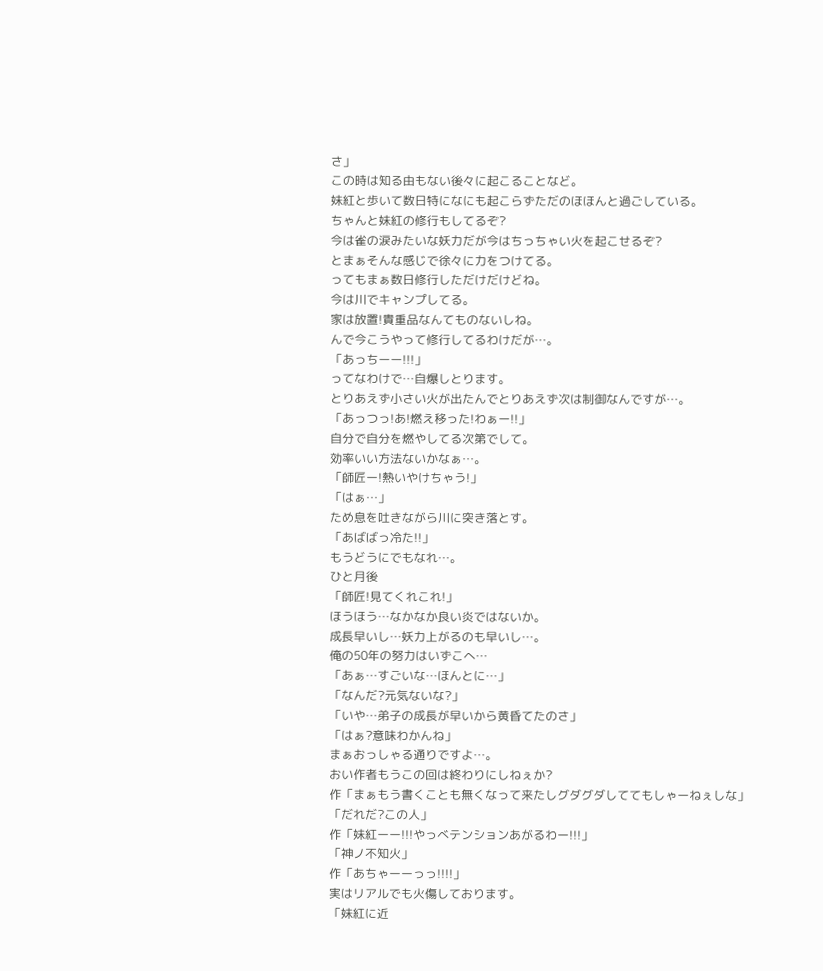さ」
この時は知る由もない後々に起こることなど。
妹紅と歩いて数日特になにも起こらずただのほほんと過ごしている。
ちゃんと妹紅の修行もしてるぞ?
今は雀の涙みたいな妖力だが今はちっちゃい火を起こせるぞ?
とまぁそんな感じで徐々に力をつけてる。
ってもまぁ数日修行しただけだけどね。
今は川でキャンプしてる。
家は放置!貴重品なんてものないしね。
んで今こうやって修行してるわけだが…。
「あっちーー!!!」
ってなわけで…自爆しとります。
とりあえず小さい火が出たんでとりあえず次は制御なんですが…。
「あっつっ!あ!燃え移った!わぁー!!」
自分で自分を燃やしてる次第でして。
効率いい方法ないかなぁ…。
「師匠ー!熱いやけちゃう!」
「はぁ…」
ため息を吐きながら川に突き落とす。
「あばばっ冷た!!」
もうどうにでもなれ…。
ひと月後
「師匠!見てくれこれ!」
ほうほう…なかなか良い炎ではないか。
成長早いし…妖力上がるのも早いし…。
俺の50年の努力はいずこへ…
「あぁ…すごいな…ほんとに…」
「なんだ?元気ないな?」
「いや…弟子の成長が早いから黄昏てたのさ」
「はぁ?意味わかんね」
まぁおっしゃる通りですよ…。
おい作者もうこの回は終わりにしねぇか?
作「まぁもう書くことも無くなって来たしグダグダしててもしゃーねぇしな」
「だれだ?この人」
作「妹紅ーー!!!やっべテンションあがるわー!!!」
「神ノ不知火」
作「あちゃーーっっ!!!!」
実はリアルでも火傷しております。
「妹紅に近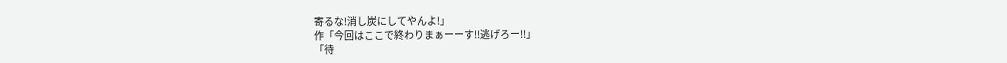寄るな!消し炭にしてやんよ!」
作「今回はここで終わりまぁーーす!!逃げろー!!」
「待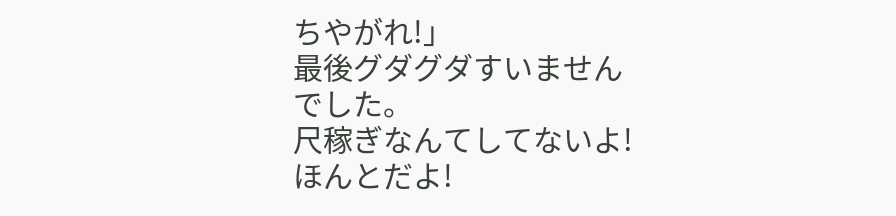ちやがれ!」
最後グダグダすいませんでした。
尺稼ぎなんてしてないよ!ほんとだよ!